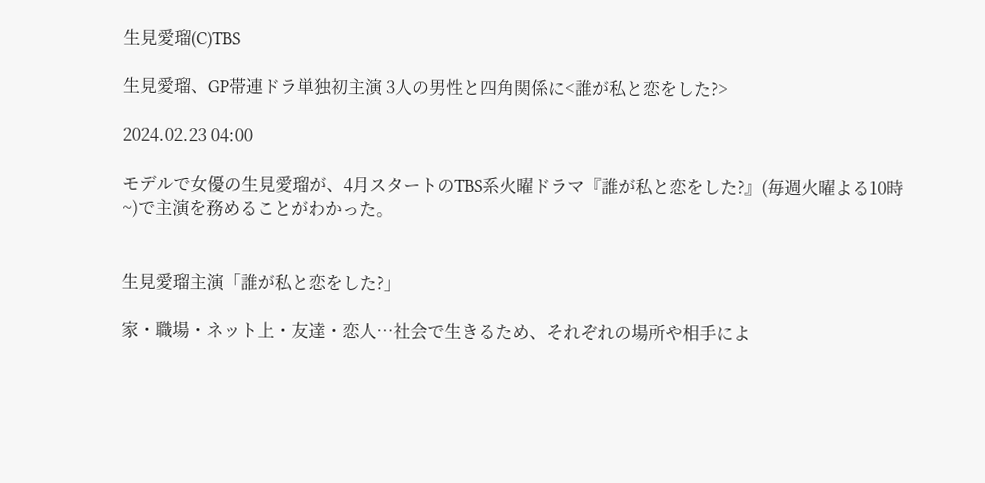生見愛瑠(C)TBS

生見愛瑠、GP帯連ドラ単独初主演 3人の男性と四角関係に<誰が私と恋をした?>

2024.02.23 04:00

モデルで女優の生見愛瑠が、4月スタートのTBS系火曜ドラマ『誰が私と恋をした?』(毎週火曜よる10時~)で主演を務めることがわかった。


生見愛瑠主演「誰が私と恋をした?」

家・職場・ネット上・友達・恋人…社会で生きるため、それぞれの場所や相手によ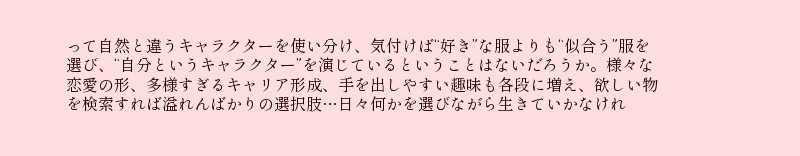って自然と違うキャラクターを使い分け、気付けば“好き”な服よりも“似合う”服を選び、“自分というキャラクター”を演じているということはないだろうか。様々な恋愛の形、多様すぎるキャリア形成、手を出しやすい趣味も各段に増え、欲しい物を検索すれば溢れんばかりの選択肢…日々何かを選びながら生きていかなけれ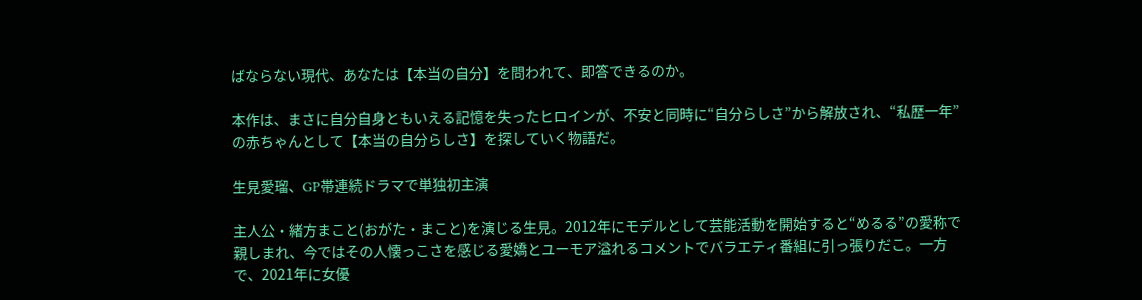ばならない現代、あなたは【本当の自分】を問われて、即答できるのか。

本作は、まさに自分自身ともいえる記憶を失ったヒロインが、不安と同時に“自分らしさ”から解放され、“私歴一年”の赤ちゃんとして【本当の自分らしさ】を探していく物語だ。

生見愛瑠、GP帯連続ドラマで単独初主演

主人公・緒方まこと(おがた・まこと)を演じる生見。2012年にモデルとして芸能活動を開始すると“めるる”の愛称で親しまれ、今ではその人懐っこさを感じる愛嬌とユーモア溢れるコメントでバラエティ番組に引っ張りだこ。一方で、2021年に女優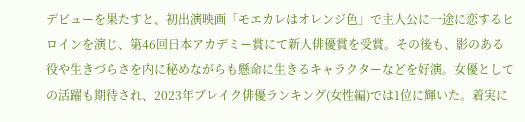デビューを果たすと、初出演映画「モエカレはオレンジ色」で主人公に一途に恋するヒロインを演じ、第46回日本アカデミー賞にて新人俳優賞を受賞。その後も、影のある役や生きづらさを内に秘めながらも懸命に生きるキャラクターなどを好演。女優としての活躍も期待され、2023年ブレイク俳優ランキング(女性編)では1位に輝いた。着実に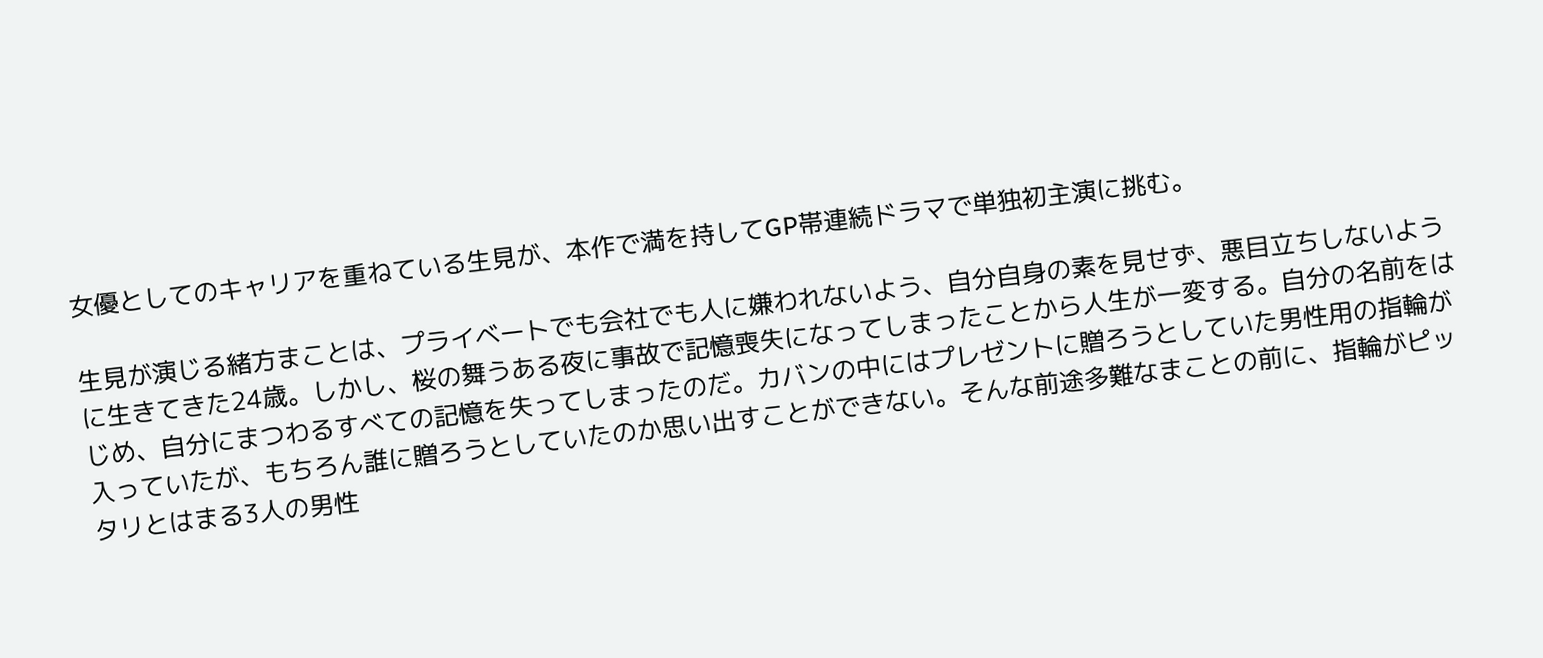女優としてのキャリアを重ねている生見が、本作で満を持してGP帯連続ドラマで単独初主演に挑む。

生見が演じる緒方まことは、プライベートでも会社でも人に嫌われないよう、自分自身の素を見せず、悪目立ちしないように生きてきた24歳。しかし、桜の舞うある夜に事故で記憶喪失になってしまったことから人生が一変する。自分の名前をはじめ、自分にまつわるすべての記憶を失ってしまったのだ。カバンの中にはプレゼントに贈ろうとしていた男性用の指輪が入っていたが、もちろん誰に贈ろうとしていたのか思い出すことができない。そんな前途多難なまことの前に、指輪がピッタリとはまる3人の男性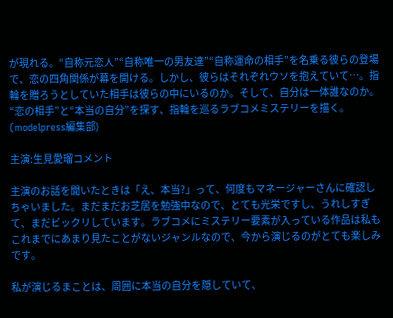が現れる。“自称元恋人”“自称唯一の男友達”“自称運命の相手”を名乗る彼らの登場で、恋の四角関係が幕を開ける。しかし、彼らはそれぞれウソを抱えていて…。指輪を贈ろうとしていた相手は彼らの中にいるのか。そして、自分は一体誰なのか。“恋の相手”と“本当の自分”を探す、指輪を巡るラブコメミステリーを描く。(modelpress編集部)

主演:生見愛瑠コメント

主演のお話を聞いたときは「え、本当?」って、何度もマネージャーさんに確認しちゃいました。まだまだお芝居を勉強中なので、とても光栄ですし、うれしすぎて、まだビックリしています。ラブコメにミステリー要素が入っている作品は私もこれまでにあまり見たことがないジャンルなので、今から演じるのがとても楽しみです。

私が演じるまことは、周囲に本当の自分を隠していて、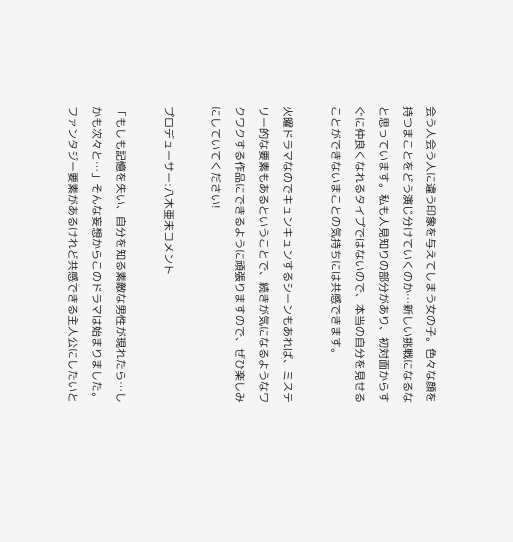会う人会う人に違う印象を与えてしまう女の子。色々な顔を持つまことをどう演じ分けていくのか…新しい挑戦になるなと思っています。私も人見知りの部分があり、初対面からすぐに仲良くなれるタイプではないので、本当の自分を見せることができないまことの気持ちには共感できます。

火曜ドラマなのでキュンキュンするシーンもあれば、ミステリー的な要素もあるということで、続きが気になるようなワクワクする作品にできるように頑張りますので、ぜひ楽しみにしていてください!

プロデューサー:八木亜未コメント

「もしも記憶を失い、自分を知る素敵な男性が現れたら…しかも次々と…」そんな妄想からこのドラマは始まりました。ファンタジー要素があるけれど共感できる主人公にしたいと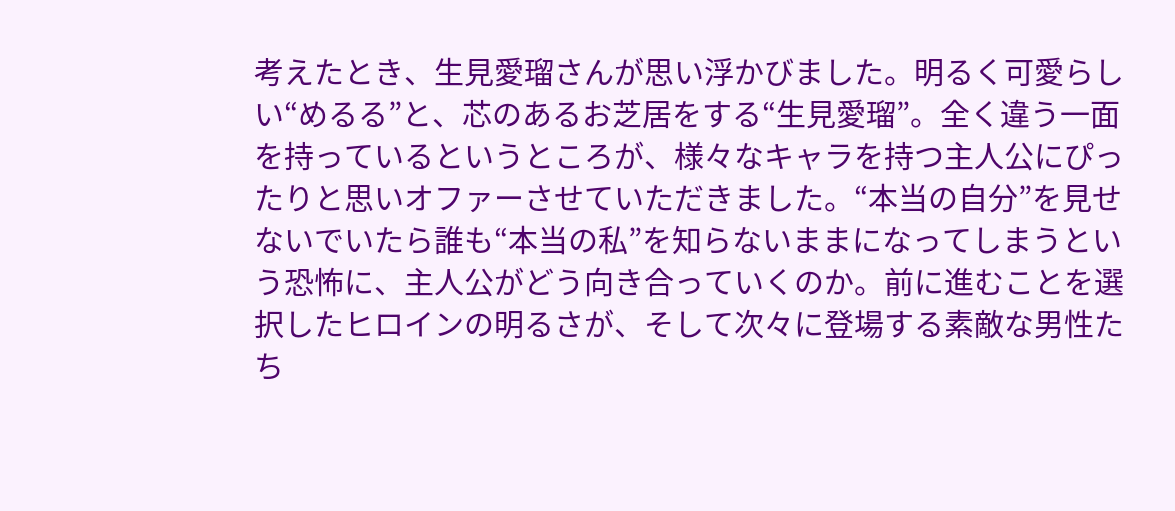考えたとき、生見愛瑠さんが思い浮かびました。明るく可愛らしい“めるる”と、芯のあるお芝居をする“生見愛瑠”。全く違う一面を持っているというところが、様々なキャラを持つ主人公にぴったりと思いオファーさせていただきました。“本当の自分”を見せないでいたら誰も“本当の私”を知らないままになってしまうという恐怖に、主人公がどう向き合っていくのか。前に進むことを選択したヒロインの明るさが、そして次々に登場する素敵な男性たち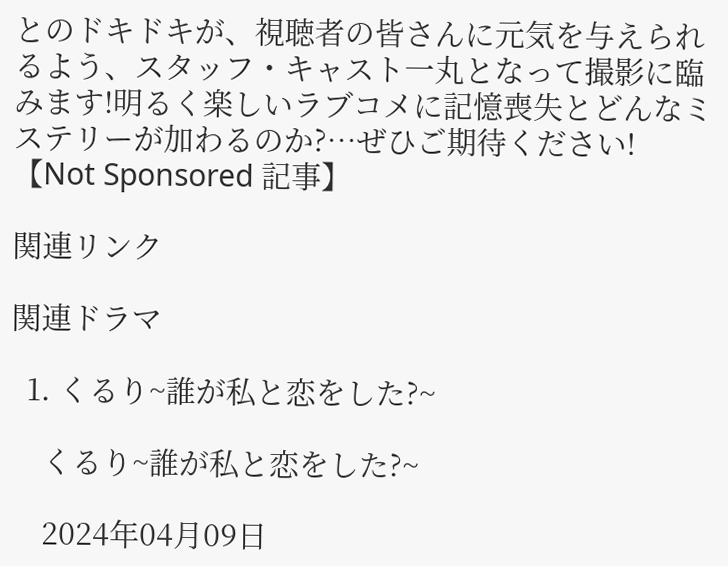とのドキドキが、視聴者の皆さんに元気を与えられるよう、スタッフ・キャスト一丸となって撮影に臨みます!明るく楽しいラブコメに記憶喪失とどんなミステリーが加わるのか?…ぜひご期待ください!
【Not Sponsored 記事】

関連リンク

関連ドラマ

  1. くるり~誰が私と恋をした?~

    くるり~誰が私と恋をした?~

    2024年04月09日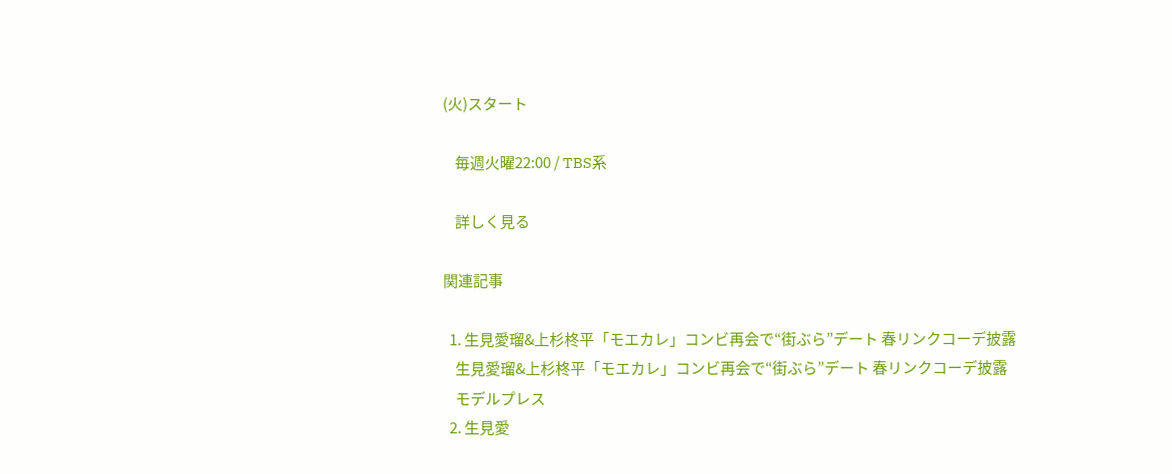(火)スタート

    毎週火曜22:00 / TBS系

    詳しく見る

関連記事

  1. 生見愛瑠&上杉柊平「モエカレ」コンビ再会で“街ぶら”デート 春リンクコーデ披露
    生見愛瑠&上杉柊平「モエカレ」コンビ再会で“街ぶら”デート 春リンクコーデ披露
    モデルプレス
  2. 生見愛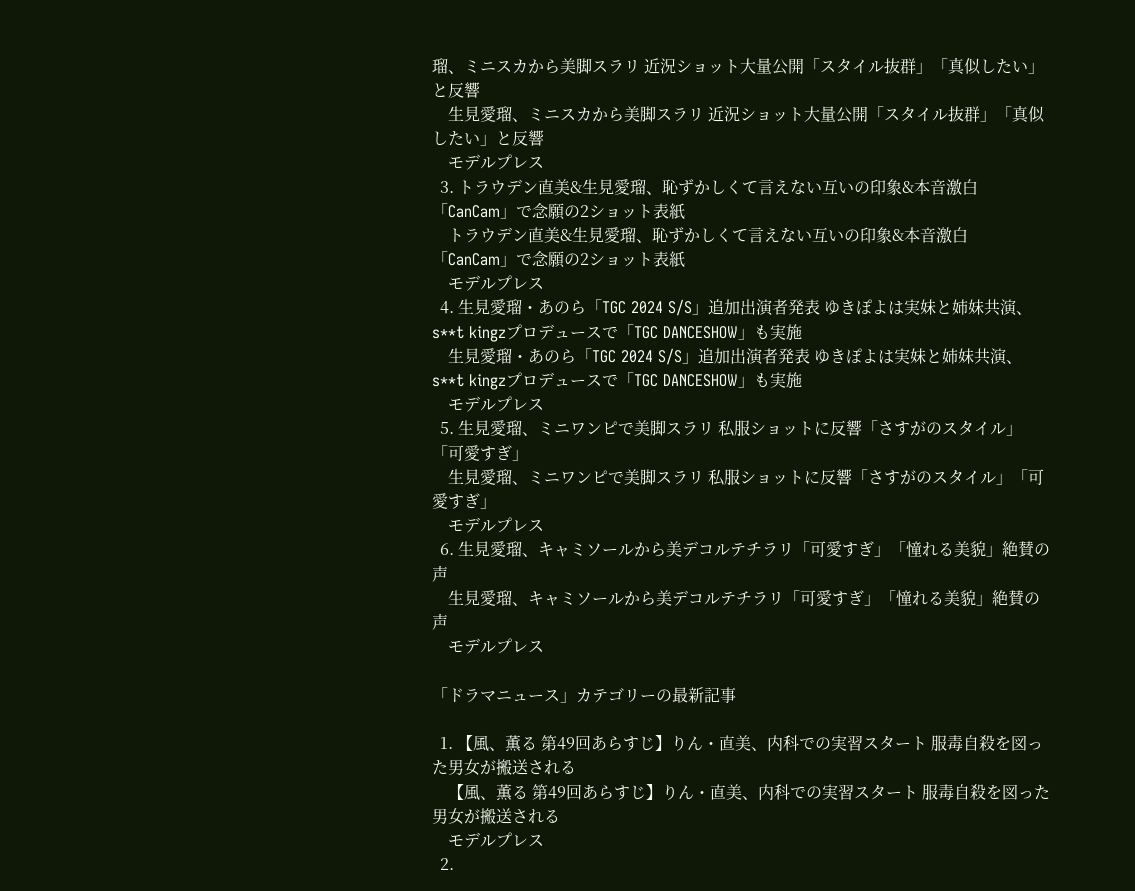瑠、ミニスカから美脚スラリ 近況ショット大量公開「スタイル抜群」「真似したい」と反響
    生見愛瑠、ミニスカから美脚スラリ 近況ショット大量公開「スタイル抜群」「真似したい」と反響
    モデルプレス
  3. トラウデン直美&生見愛瑠、恥ずかしくて言えない互いの印象&本音激白「CanCam」で念願の2ショット表紙
    トラウデン直美&生見愛瑠、恥ずかしくて言えない互いの印象&本音激白「CanCam」で念願の2ショット表紙
    モデルプレス
  4. 生見愛瑠・あのら「TGC 2024 S/S」追加出演者発表 ゆきぽよは実妹と姉妹共演、s**t kingzプロデュースで「TGC DANCESHOW」も実施
    生見愛瑠・あのら「TGC 2024 S/S」追加出演者発表 ゆきぽよは実妹と姉妹共演、s**t kingzプロデュースで「TGC DANCESHOW」も実施
    モデルプレス
  5. 生見愛瑠、ミニワンピで美脚スラリ 私服ショットに反響「さすがのスタイル」「可愛すぎ」
    生見愛瑠、ミニワンピで美脚スラリ 私服ショットに反響「さすがのスタイル」「可愛すぎ」
    モデルプレス
  6. 生見愛瑠、キャミソールから美デコルテチラリ「可愛すぎ」「憧れる美貌」絶賛の声
    生見愛瑠、キャミソールから美デコルテチラリ「可愛すぎ」「憧れる美貌」絶賛の声
    モデルプレス

「ドラマニュース」カテゴリーの最新記事

  1. 【風、薫る 第49回あらすじ】りん・直美、内科での実習スタート 服毒自殺を図った男女が搬送される
    【風、薫る 第49回あらすじ】りん・直美、内科での実習スタート 服毒自殺を図った男女が搬送される
    モデルプレス
  2.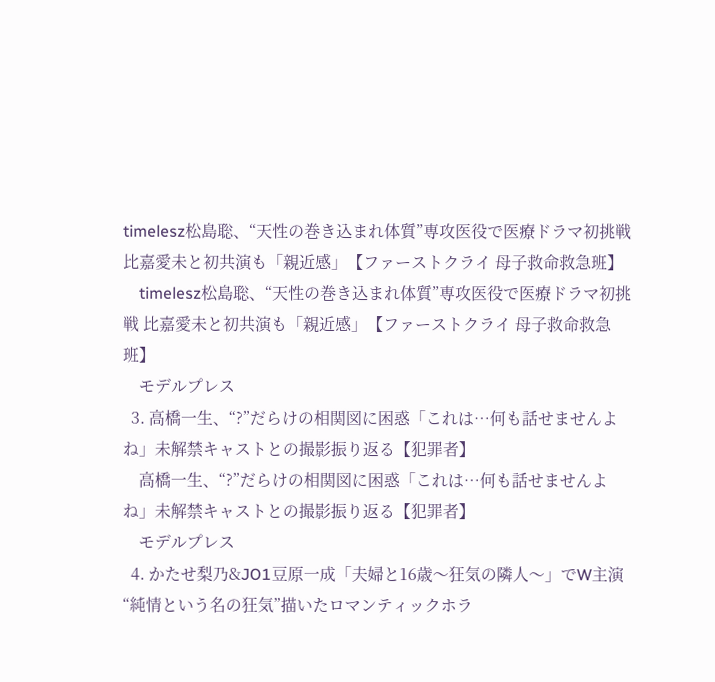timelesz松島聡、“天性の巻き込まれ体質”専攻医役で医療ドラマ初挑戦 比嘉愛未と初共演も「親近感」【ファーストクライ 母子救命救急班】
    timelesz松島聡、“天性の巻き込まれ体質”専攻医役で医療ドラマ初挑戦 比嘉愛未と初共演も「親近感」【ファーストクライ 母子救命救急班】
    モデルプレス
  3. 高橋一生、“?”だらけの相関図に困惑「これは…何も話せませんよね」未解禁キャストとの撮影振り返る【犯罪者】
    高橋一生、“?”だらけの相関図に困惑「これは…何も話せませんよね」未解禁キャストとの撮影振り返る【犯罪者】
    モデルプレス
  4. かたせ梨乃&JO1豆原一成「夫婦と16歳〜狂気の隣人〜」でW主演 “純情という名の狂気”描いたロマンティックホラ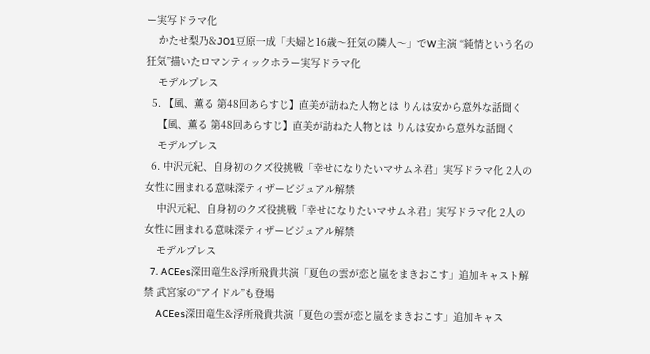ー実写ドラマ化
    かたせ梨乃&JO1豆原一成「夫婦と16歳〜狂気の隣人〜」でW主演 “純情という名の狂気”描いたロマンティックホラー実写ドラマ化
    モデルプレス
  5. 【風、薫る 第48回あらすじ】直美が訪ねた人物とは りんは安から意外な話聞く
    【風、薫る 第48回あらすじ】直美が訪ねた人物とは りんは安から意外な話聞く
    モデルプレス
  6. 中沢元紀、自身初のクズ役挑戦「幸せになりたいマサムネ君」実写ドラマ化 2人の女性に囲まれる意味深ティザービジュアル解禁
    中沢元紀、自身初のクズ役挑戦「幸せになりたいマサムネ君」実写ドラマ化 2人の女性に囲まれる意味深ティザービジュアル解禁
    モデルプレス
  7. ACEes深田竜生&浮所飛貴共演「夏色の雲が恋と嵐をまきおこす」追加キャスト解禁 武宮家の“アイドル”も登場
    ACEes深田竜生&浮所飛貴共演「夏色の雲が恋と嵐をまきおこす」追加キャス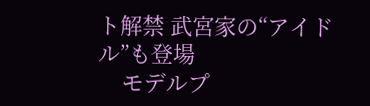ト解禁 武宮家の“アイドル”も登場
    モデルプ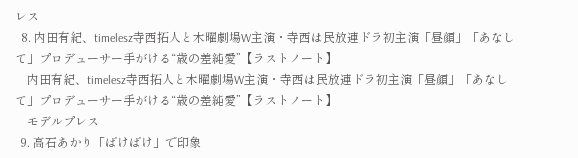レス
  8. 内田有紀、timelesz寺西拓人と木曜劇場W主演・寺西は民放連ドラ初主演「昼顔」「あなして」プロデューサー手がける“歳の差純愛”【ラストノート】
    内田有紀、timelesz寺西拓人と木曜劇場W主演・寺西は民放連ドラ初主演「昼顔」「あなして」プロデューサー手がける“歳の差純愛”【ラストノート】
    モデルプレス
  9. 高石あかり「ばけばけ」で印象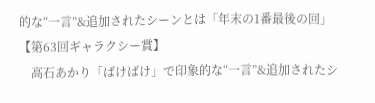的な“一言”&追加されたシーンとは「年末の1番最後の回」【第63回ギャラクシー賞】
    高石あかり「ばけばけ」で印象的な“一言”&追加されたシ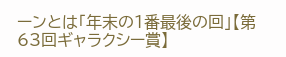ーンとは「年末の1番最後の回」【第63回ギャラクシー賞】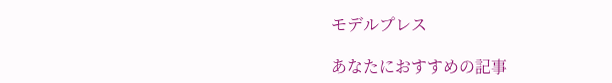モデルプレス

あなたにおすすめの記事